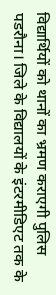विद्यार्थियों को थानों का भ्रमण कराएगी पुलिस
पडरौना। जिले के विद्यालयों के इंटरमीडिएट तक के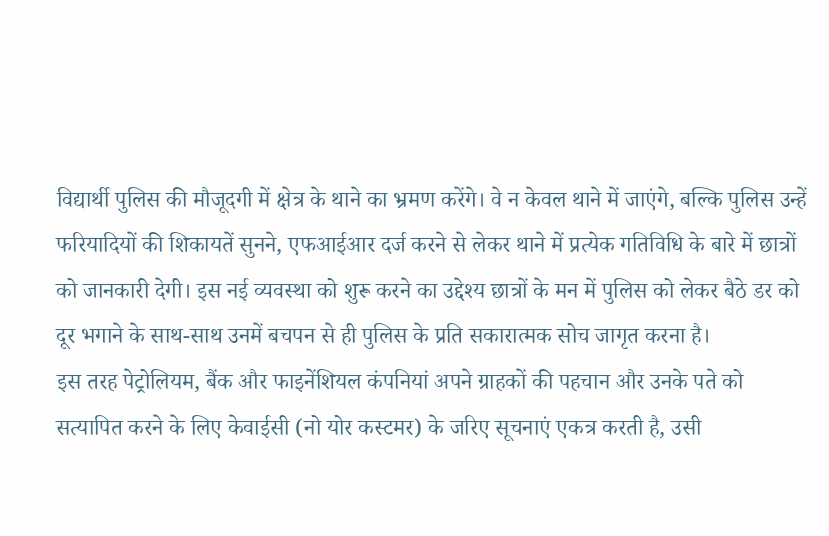विद्यार्थी पुलिस की मौजूदगी में क्षेत्र के थाने का भ्रमण करेंगे। वे न केवल थाने में जाएंगे, बल्कि पुलिस उन्हें फरियादियों की शिकायतें सुनने, एफआईआर दर्ज करने से लेकर थाने में प्रत्येक गतिविधि के बारे में छात्रों को जानकारी देगी। इस नई व्यवस्था को शुरू करने का उद्देश्य छात्रों के मन में पुलिस को लेकर बैठे डर को दूर भगाने के साथ-साथ उनमें बचपन से ही पुलिस के प्रति सकारात्मक सोच जागृत करना है।
इस तरह पेट्रोलियम, बैंक और फाइनेंशियल कंपनियां अपने ग्राहकों की पहचान और उनके पते को सत्यापित करने के लिए केवाईसी (नो योर कस्टमर) के जरिए सूचनाएं एकत्र करती है, उसी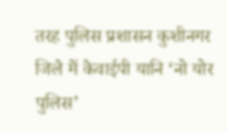तरह पुलिस प्रशासन कुशीनगर जिले में केवाईपी यानि ‘नो योर पुलिस’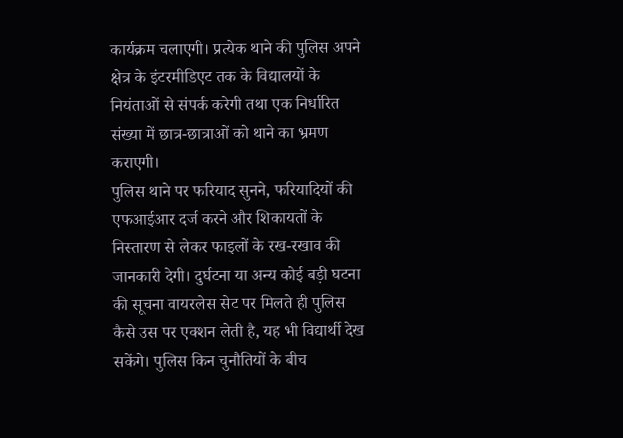कार्यक्रम चलाएगी। प्रत्येक थाने की पुलिस अपने क्षेत्र के इंटरमीडिएट तक के विद्यालयों के नियंताओं से संपर्क करेगी तथा एक निर्धारित संख्या में छात्र-छात्राओं को थाने का भ्रमण कराएगी।
पुलिस थाने पर फरियाद सुनने, फरियादियों की एफआईआर दर्ज करने और शिकायतों के निस्तारण से लेकर फाइलों के रख-रखाव की जानकारी देगी। दुर्घटना या अन्य कोई बड़ी घटना की सूचना वायरलेस सेट पर मिलते ही पुलिस कैसे उस पर एक्शन लेती है, यह भी विद्यार्थी देख सकेंगे। पुलिस किन चुनौतियों के बीच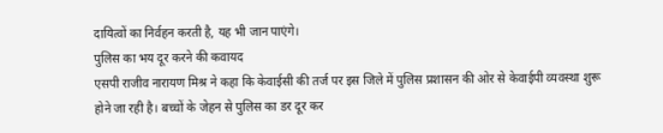दायित्वों का निर्वहन करती है, यह भी जान पाएंगे।
पुलिस का भय दूर करने की कवायद
एसपी राजीव नारायण मिश्र ने कहा कि केवाईसी की तर्ज पर इस जिले में पुलिस प्रशासन की ओर से केवाईपी व्यवस्था शुरू होने जा रही है। बच्चों के जेहन से पुलिस का डर दूर कर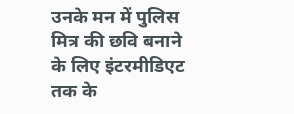उनके मन में पुलिस मित्र की छवि बनाने के लिए इंटरमीडिएट तक के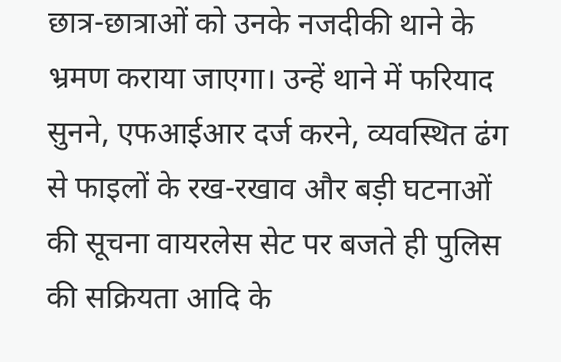छात्र-छात्राओं को उनके नजदीकी थाने के भ्रमण कराया जाएगा। उन्हें थाने में फरियाद सुनने, एफआईआर दर्ज करने, व्यवस्थित ढंग से फाइलों के रख-रखाव और बड़ी घटनाओं की सूचना वायरलेस सेट पर बजते ही पुलिस की सक्रियता आदि के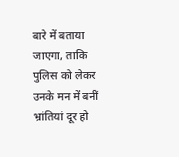बारे में बताया जाएगा, ताकि पुलिस को लेकर उनके मन में बनीं भ्रांतियां दूर हो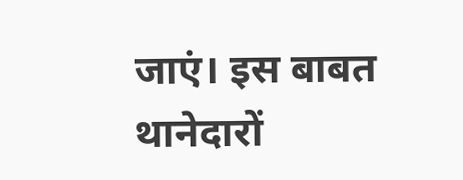जाएं। इस बाबत थानेदारों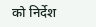को निर्देश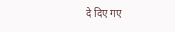दे दिए गए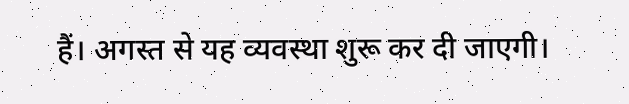हैं। अगस्त से यह व्यवस्था शुरू कर दी जाएगी।